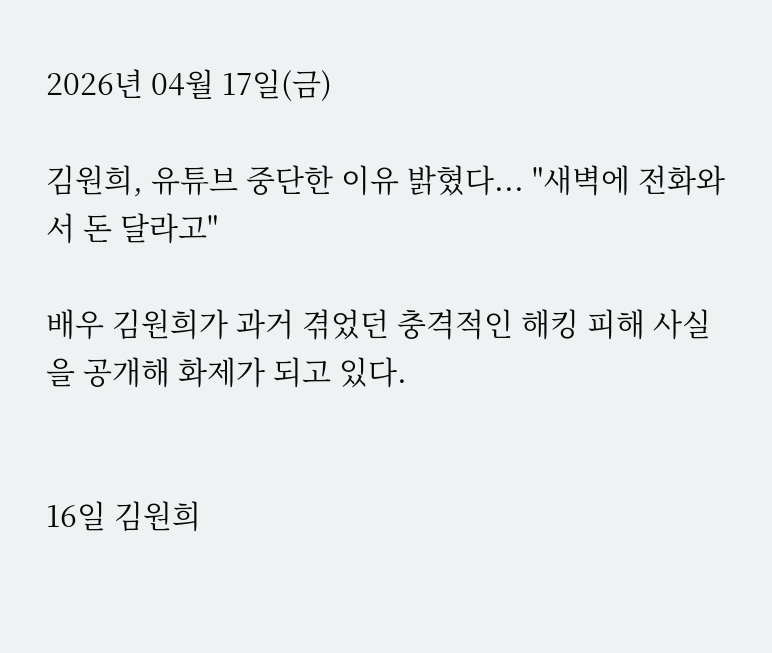2026년 04월 17일(금)

김원희, 유튜브 중단한 이유 밝혔다... "새벽에 전화와서 돈 달라고"

배우 김원희가 과거 겪었던 충격적인 해킹 피해 사실을 공개해 화제가 되고 있다.


16일 김원희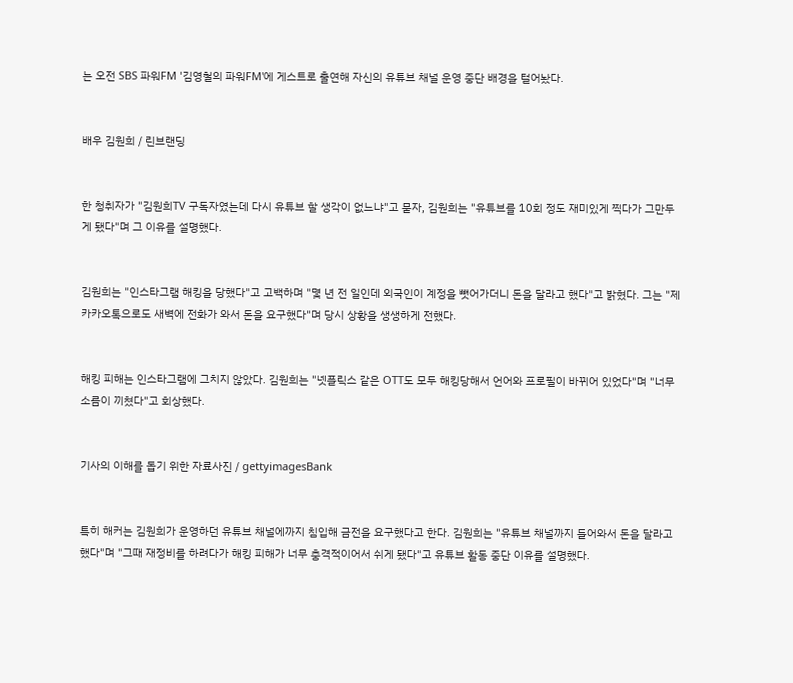는 오전 SBS 파워FM '김영철의 파워FM'에 게스트로 출연해 자신의 유튜브 채널 운영 중단 배경을 털어놨다.


배우 김원희 / 린브랜딩


한 청취자가 "김원희TV 구독자였는데 다시 유튜브 할 생각이 없느냐"고 묻자, 김원희는 "유튜브를 10회 정도 재미있게 찍다가 그만두게 됐다"며 그 이유를 설명했다.


김원희는 "인스타그램 해킹을 당했다"고 고백하며 "몇 년 전 일인데 외국인이 계정을 뺏어가더니 돈을 달라고 했다"고 밝혔다. 그는 "제 카카오톡으로도 새벽에 전화가 와서 돈을 요구했다"며 당시 상황을 생생하게 전했다.


해킹 피해는 인스타그램에 그치지 않았다. 김원희는 "넷플릭스 같은 OTT도 모두 해킹당해서 언어와 프로필이 바뀌어 있었다"며 "너무 소름이 끼쳤다"고 회상했다.


기사의 이해를 돕기 위한 자료사진 / gettyimagesBank


특히 해커는 김원희가 운영하던 유튜브 채널에까지 침입해 금전을 요구했다고 한다. 김원희는 "유튜브 채널까지 들어와서 돈을 달라고 했다"며 "그때 재정비를 하려다가 해킹 피해가 너무 충격적이어서 쉬게 됐다"고 유튜브 활동 중단 이유를 설명했다.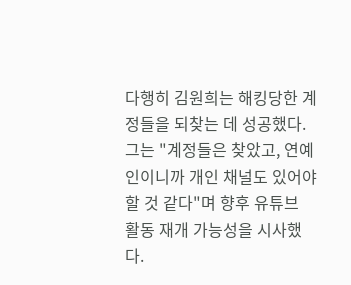다행히 김원희는 해킹당한 계정들을 되찾는 데 성공했다. 그는 "계정들은 찾았고, 연예인이니까 개인 채널도 있어야 할 것 같다"며 향후 유튜브 활동 재개 가능성을 시사했다.